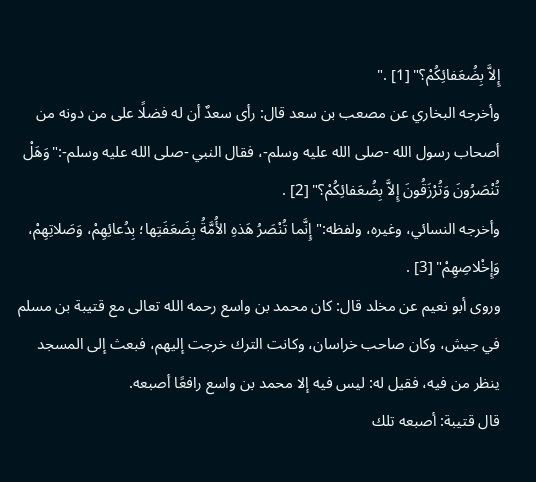إِلاَّ بِضُعَفائِكُمْ؟" [1] ."
وأخرجه البخاري عن مصعب بن سعد قال: رأى سعدٌ أن له فضلًا على من دونه من أصحاب رسول الله -صلى الله عليه وسلم-، فقال النبي -صلى الله عليه وسلم-:"وَهَلْ تُنْصَرُونَ وَتُرْزَقُونَ إِلاَّ بِضُعَفائِكُمْ؟" [2] .
وأخرجه النسائي، وغيره، ولفظه:"إِنَّما تُنْصَرُ هَذهِ الأُمَّةُ بِضَعَفَتِها؛ بِدُعائِهِمْ، وَصَلاتِهِمْ، وَإِخْلاصِهِمْ" [3] .
وروى أبو نعيم عن مخلد قال: كان محمد بن واسع رحمه الله تعالى مع قتيبة بن مسلم في جيش، وكان صاحب خراسان، وكانت الترك خرجت إليهم، فبعث إلى المسجد ينظر من فيه، فقيل له: ليس فيه إلا محمد بن واسع رافعًا أصبعه.
قال قتيبة: أصبعه تلك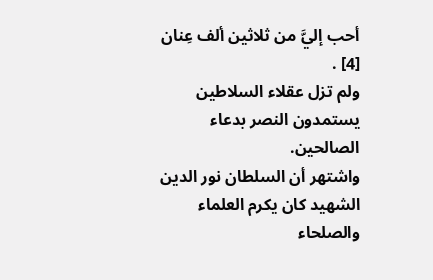أحب إليَّ من ثلاثين ألف عِنان [4] .
ولم تزل عقلاء السلاطين يستمدون النصر بدعاء الصالحين.
واشتهر أن السلطان نور الدين الشهيد كان يكرم العلماء والصلحاء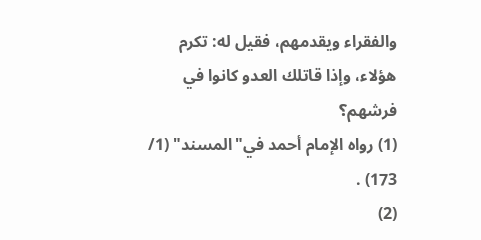والفقراء ويقدمهم، فقيل له: تكرم هؤلاء، وإذا قاتلك العدو كانوا في فرشهم؟
(1) رواه الإمام أحمد في"المسند" (1/ 173) .
(2)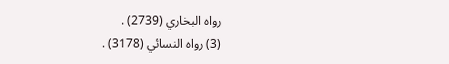رواه البخاري (2739) .
(3) رواه النسائي (3178) .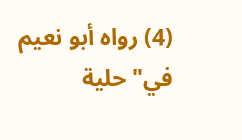(4) رواه أبو نعيم في"حلية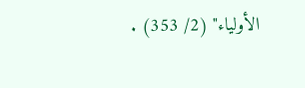الأولياء" (2/ 353) .